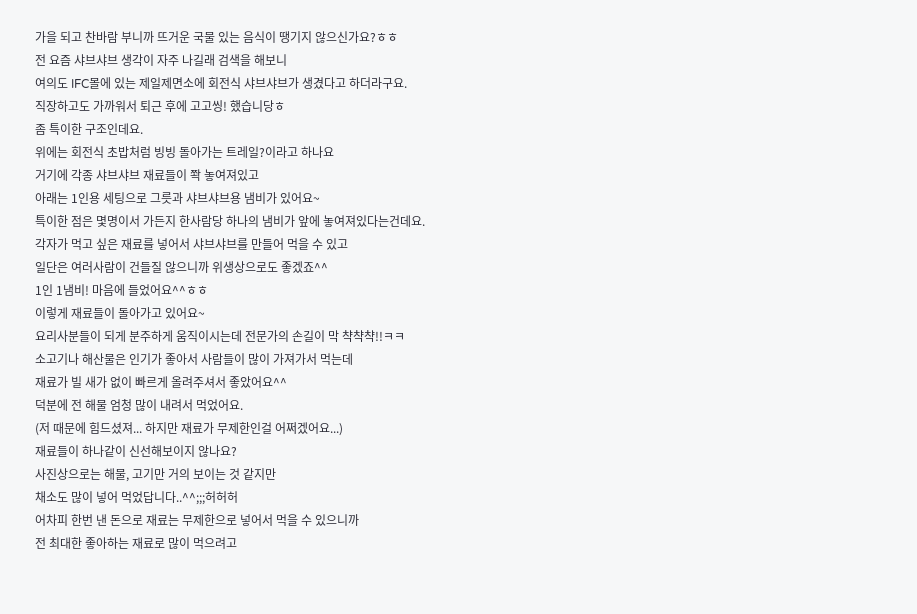가을 되고 찬바람 부니까 뜨거운 국물 있는 음식이 땡기지 않으신가요?ㅎㅎ
전 요즘 샤브샤브 생각이 자주 나길래 검색을 해보니
여의도 IFC몰에 있는 제일제면소에 회전식 샤브샤브가 생겼다고 하더라구요.
직장하고도 가까워서 퇴근 후에 고고씽! 했습니당ㅎ
좀 특이한 구조인데요.
위에는 회전식 초밥처럼 빙빙 돌아가는 트레일?이라고 하나요
거기에 각종 샤브샤브 재료들이 쫙 놓여져있고
아래는 1인용 세팅으로 그릇과 샤브샤브용 냄비가 있어요~
특이한 점은 몇명이서 가든지 한사람당 하나의 냄비가 앞에 놓여져있다는건데요.
각자가 먹고 싶은 재료를 넣어서 샤브샤브를 만들어 먹을 수 있고
일단은 여러사람이 건들질 않으니까 위생상으로도 좋겠죠^^
1인 1냄비! 마음에 들었어요^^ㅎㅎ
이렇게 재료들이 돌아가고 있어요~
요리사분들이 되게 분주하게 움직이시는데 전문가의 손길이 막 챡챡챡!!ㅋㅋ
소고기나 해산물은 인기가 좋아서 사람들이 많이 가져가서 먹는데
재료가 빌 새가 없이 빠르게 올려주셔서 좋았어요^^
덕분에 전 해물 엄청 많이 내려서 먹었어요.
(저 때문에 힘드셨져... 하지만 재료가 무제한인걸 어쩌겠어요...)
재료들이 하나같이 신선해보이지 않나요?
사진상으로는 해물, 고기만 거의 보이는 것 같지만
채소도 많이 넣어 먹었답니다..^^;;;허허허
어차피 한번 낸 돈으로 재료는 무제한으로 넣어서 먹을 수 있으니까
전 최대한 좋아하는 재료로 많이 먹으려고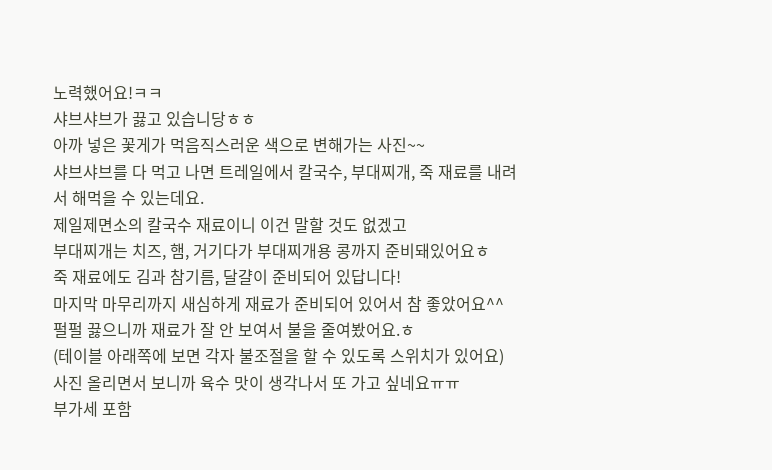노력했어요!ㅋㅋ
샤브샤브가 끓고 있습니당ㅎㅎ
아까 넣은 꽃게가 먹음직스러운 색으로 변해가는 사진~~
샤브샤브를 다 먹고 나면 트레일에서 칼국수, 부대찌개, 죽 재료를 내려서 해먹을 수 있는데요.
제일제면소의 칼국수 재료이니 이건 말할 것도 없겠고
부대찌개는 치즈, 햄, 거기다가 부대찌개용 콩까지 준비돼있어요ㅎ
죽 재료에도 김과 참기름, 달걀이 준비되어 있답니다!
마지막 마무리까지 새심하게 재료가 준비되어 있어서 참 좋았어요^^
펄펄 끓으니까 재료가 잘 안 보여서 불을 줄여봤어요.ㅎ
(테이블 아래쪽에 보면 각자 불조절을 할 수 있도록 스위치가 있어요)
사진 올리면서 보니까 육수 맛이 생각나서 또 가고 싶네요ㅠㅠ
부가세 포함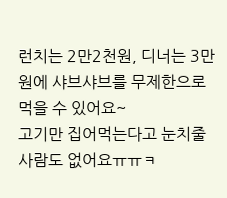런치는 2만2천원, 디너는 3만원에 샤브샤브를 무제한으로 먹을 수 있어요~
고기만 집어먹는다고 눈치줄 사람도 없어요ㅠㅠㅋ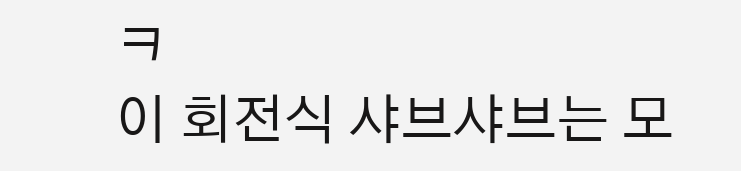ㅋ
이 회전식 샤브샤브는 모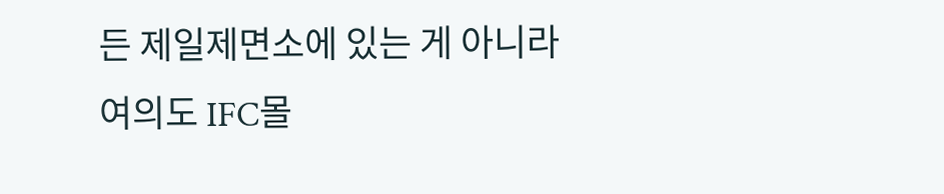든 제일제면소에 있는 게 아니라
여의도 IFC몰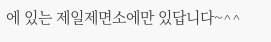에 있는 제일제면소에만 있답니다~^^